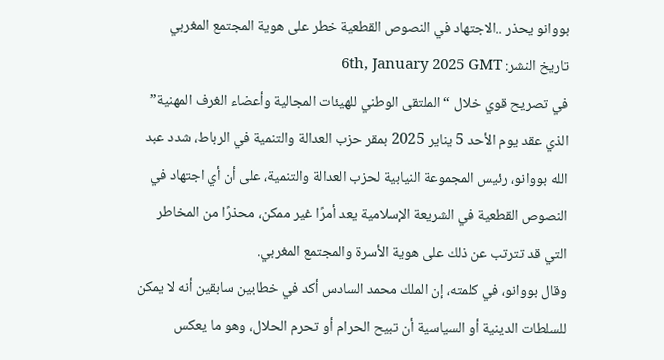بووانو يحذر ..الاجتهاد في النصوص القطعية خطر على هوية المجتمع المغربي
تاريخ النشر: 6th, January 2025 GMT
في تصريح قوي خلال “الملتقى الوطني للهيئات المجالية وأعضاء الغرف المهنية” الذي عقد يوم الأحد 5 يناير 2025 بمقر حزب العدالة والتنمية في الرباط، شدد عبد الله بووانو، رئيس المجموعة النيابية لحزب العدالة والتنمية، على أن أي اجتهاد في النصوص القطعية في الشريعة الإسلامية يعد أمرًا غير ممكن، محذرًا من المخاطر التي قد تترتب عن ذلك على هوية الأسرة والمجتمع المغربي.
وقال بووانو، في كلمته، إن الملك محمد السادس أكد في خطابين سابقين أنه لا يمكن للسلطات الدينية أو السياسية أن تبيح الحرام أو تحرم الحلال، وهو ما يعكس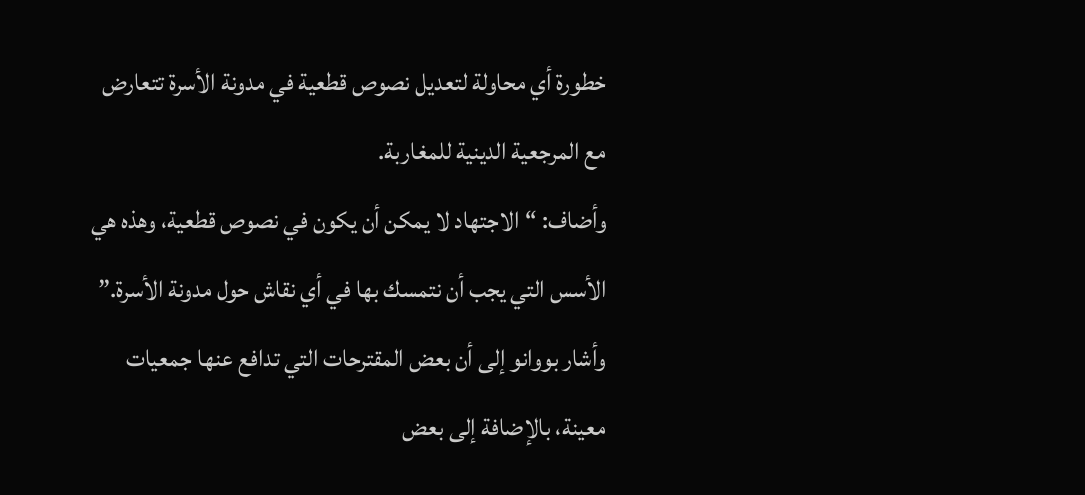خطورة أي محاولة لتعديل نصوص قطعية في مدونة الأسرة تتعارض مع المرجعية الدينية للمغاربة.
وأضاف: “الاجتهاد لا يمكن أن يكون في نصوص قطعية، وهذه هي الأسس التي يجب أن نتمسك بها في أي نقاش حول مدونة الأسرة.”
وأشار بووانو إلى أن بعض المقترحات التي تدافع عنها جمعيات معينة، بالإضافة إلى بعض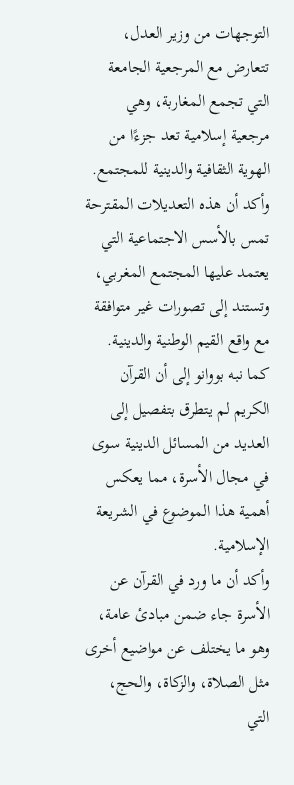التوجهات من وزير العدل، تتعارض مع المرجعية الجامعة التي تجمع المغاربة، وهي مرجعية إسلامية تعد جزءًا من الهوية الثقافية والدينية للمجتمع.
وأكد أن هذه التعديلات المقترحة تمس بالأسس الاجتماعية التي يعتمد عليها المجتمع المغربي، وتستند إلى تصورات غير متوافقة مع واقع القيم الوطنية والدينية.
كما نبه بووانو إلى أن القرآن الكريم لم يتطرق بتفصيل إلى العديد من المسائل الدينية سوى في مجال الأسرة، مما يعكس أهمية هذا الموضوع في الشريعة الإسلامية.
وأكد أن ما ورد في القرآن عن الأسرة جاء ضمن مبادئ عامة، وهو ما يختلف عن مواضيع أخرى مثل الصلاة، والزكاة، والحج، التي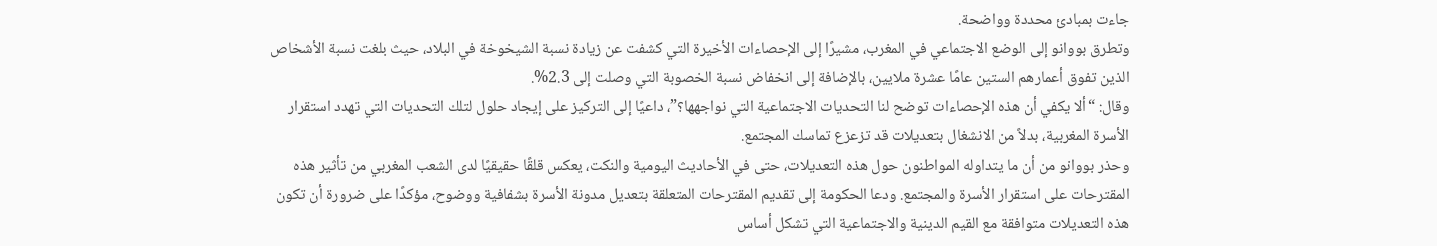جاءت بمبادئ محددة وواضحة.
وتطرق بووانو إلى الوضع الاجتماعي في المغرب، مشيرًا إلى الإحصاءات الأخيرة التي كشفت عن زيادة نسبة الشيخوخة في البلاد، حيث بلغت نسبة الأشخاص الذين تفوق أعمارهم الستين عامًا عشرة ملايين، بالإضافة إلى انخفاض نسبة الخصوبة التي وصلت إلى 2.3%.
وقال: “ألا يكفي أن هذه الإحصاءات توضح لنا التحديات الاجتماعية التي نواجهها؟”، داعيًا إلى التركيز على إيجاد حلول لتلك التحديات التي تهدد استقرار الأسرة المغربية، بدلاً من الانشغال بتعديلات قد تزعزع تماسك المجتمع.
وحذر بووانو من أن ما يتداوله المواطنون حول هذه التعديلات، حتى في الأحاديث اليومية والنكت، يعكس قلقًا حقيقيًا لدى الشعب المغربي من تأثير هذه المقترحات على استقرار الأسرة والمجتمع. ودعا الحكومة إلى تقديم المقترحات المتعلقة بتعديل مدونة الأسرة بشفافية ووضوح، مؤكدًا على ضرورة أن تكون هذه التعديلات متوافقة مع القيم الدينية والاجتماعية التي تشكل أساس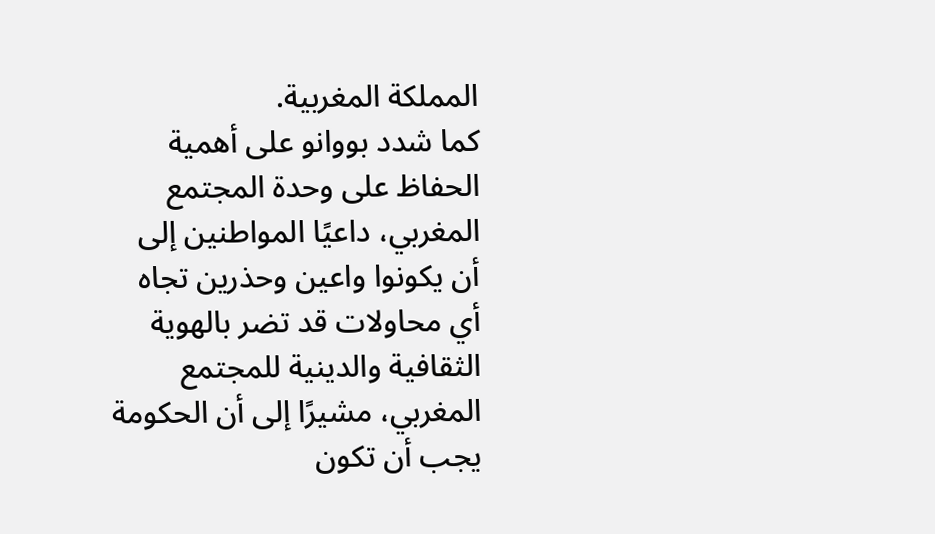المملكة المغربية.
كما شدد بووانو على أهمية الحفاظ على وحدة المجتمع المغربي، داعيًا المواطنين إلى أن يكونوا واعين وحذرين تجاه أي محاولات قد تضر بالهوية الثقافية والدينية للمجتمع المغربي، مشيرًا إلى أن الحكومة يجب أن تكون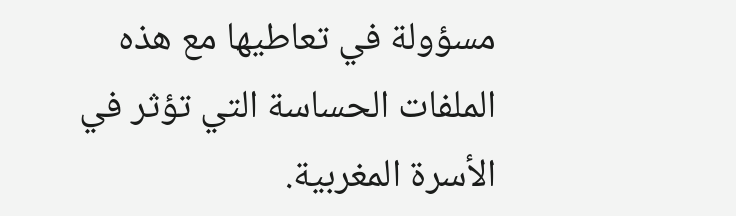مسؤولة في تعاطيها مع هذه الملفات الحساسة التي تؤثر في الأسرة المغربية.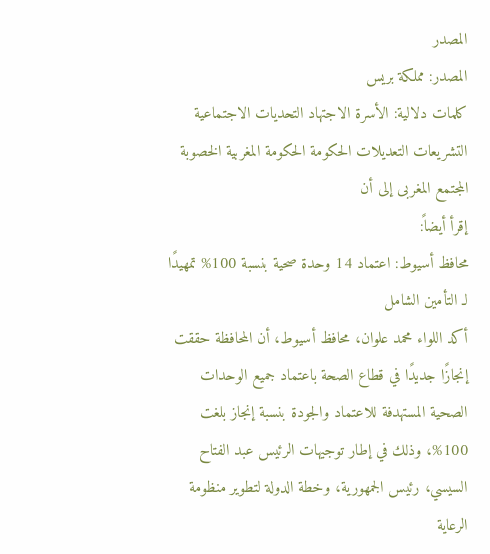المصدر
المصدر: مملكة بريس
كلمات دلالية: الأسرة الاجتهاد التحديات الاجتماعية التشريعات التعديلات الحكومة الحكومة المغربية الخصوبة المجتمع المغربی إلى أن
إقرأ أيضاً:
محافظ أسيوط: اعتماد 14 وحدة صحية بنسبة 100% تمهيدًا لـ التأمين الشامل
أكد اللواء محمد علوان، محافظ أسيوط، أن المحافظة حققت إنجازًا جديدًا في قطاع الصحة باعتماد جميع الوحدات الصحية المستهدفة للاعتماد والجودة بنسبة إنجاز بلغت 100%، وذلك في إطار توجيهات الرئيس عبد الفتاح السيسي، رئيس الجمهورية، وخطة الدولة لتطوير منظومة الرعاية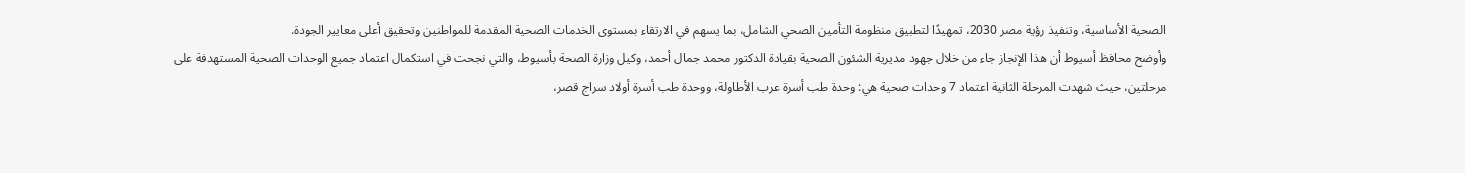الصحية الأساسية، وتنفيذ رؤية مصر 2030، تمهيدًا لتطبيق منظومة التأمين الصحي الشامل، بما يسهم في الارتقاء بمستوى الخدمات الصحية المقدمة للمواطنين وتحقيق أعلى معايير الجودة.
وأوضح محافظ أسيوط أن هذا الإنجاز جاء من خلال جهود مديرية الشئون الصحية بقيادة الدكتور محمد جمال أحمد، وكيل وزارة الصحة بأسيوط، والتي نجحت في استكمال اعتماد جميع الوحدات الصحية المستهدفة على مرحلتين، حيث شهدت المرحلة الثانية اعتماد 7 وحدات صحية هي: وحدة طب أسرة عرب الأطاولة، ووحدة طب أسرة أولاد سراج قصر،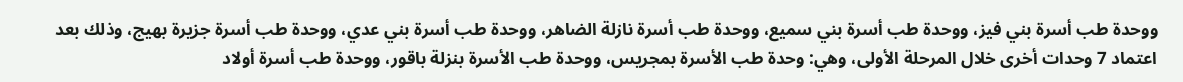ووحدة طب أسرة بني فيز، ووحدة طب أسرة بني سميع، ووحدة طب أسرة نازلة الضاهر، ووحدة طب أسرة بني عدي، ووحدة طب أسرة جزيرة بهيج، وذلك بعد اعتماد 7 وحدات أخرى خلال المرحلة الأولى، وهي: وحدة طب الأسرة بمجريس، ووحدة طب الأسرة بنزلة باقور، ووحدة طب أسرة أولاد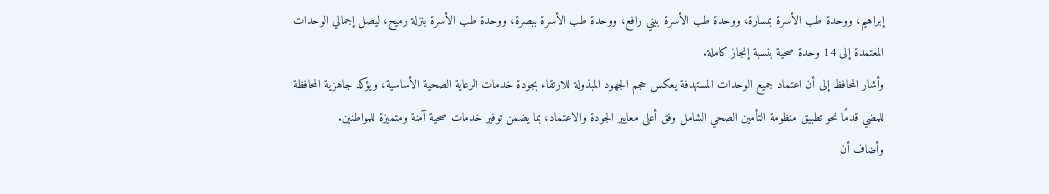إبراهيم، ووحدة طب الأسرة بمسارة، ووحدة طب الأسرة ببني رافع، ووحدة طب الأسرة ببصرة، ووحدة طب الأسرة بنزلة رميح، ليصل إجمالي الوحدات المعتمدة إلى 14 وحدة صحية بنسبة إنجاز كاملة.
وأشار المحافظ إلى أن اعتماد جميع الوحدات المستهدفة يعكس حجم الجهود المبذولة للارتقاء بجودة خدمات الرعاية الصحية الأساسية، ويؤكد جاهزية المحافظة للمضي قدمًا نحو تطبيق منظومة التأمين الصحي الشامل وفق أعلى معايير الجودة والاعتماد، بما يضمن توفير خدمات صحية آمنة ومتميزة للمواطنين.
وأضاف أن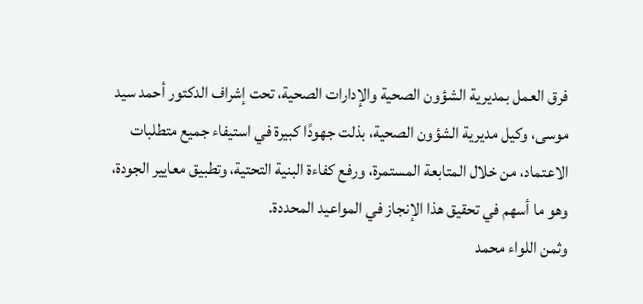فرق العمل بمديرية الشؤون الصحية والإدارات الصحية، تحت إشراف الدكتور أحمد سيد موسى، وكيل مديرية الشؤون الصحية، بذلت جهودًا كبيرة في استيفاء جميع متطلبات الاعتماد، من خلال المتابعة المستمرة، ورفع كفاءة البنية التحتية، وتطبيق معايير الجودة، وهو ما أسهم في تحقيق هذا الإنجاز في المواعيد المحددة.
وثمن اللواء محمد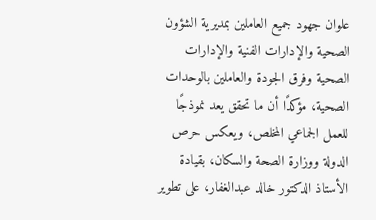علوان جهود جميع العاملين بمديرية الشؤون الصحية والإدارات الفنية والإدارات الصحية وفرق الجودة والعاملين بالوحدات الصحية، مؤكدًا أن ما تحقق يعد نموذجًا للعمل الجماعي المخلص، ويعكس حرص الدولة ووزارة الصحة والسكان، بقيادة الأستاذ الدكتور خالد عبدالغفار، على تطوير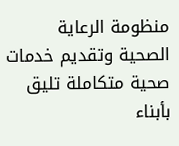منظومة الرعاية الصحية وتقديم خدمات صحية متكاملة تليق بأبناء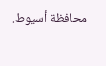محافظة أسيوط.